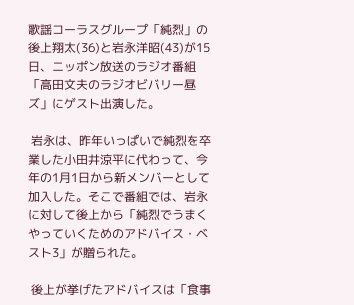歌謡コーラスグループ「純烈」の後上翔太(36)と岩永洋昭(43)が15日、ニッポン放送のラジオ番組「高田文夫のラジオビバリー昼ズ」にゲスト出演した。

 岩永は、昨年いっぱいで純烈を卒業した小田井涼平に代わって、今年の1月1日から新メンバーとして加入した。そこで番組では、岩永に対して後上から「純烈でうまくやっていくためのアドバイス・ベスト3」が贈られた。

 後上が挙げたアドバイスは「食事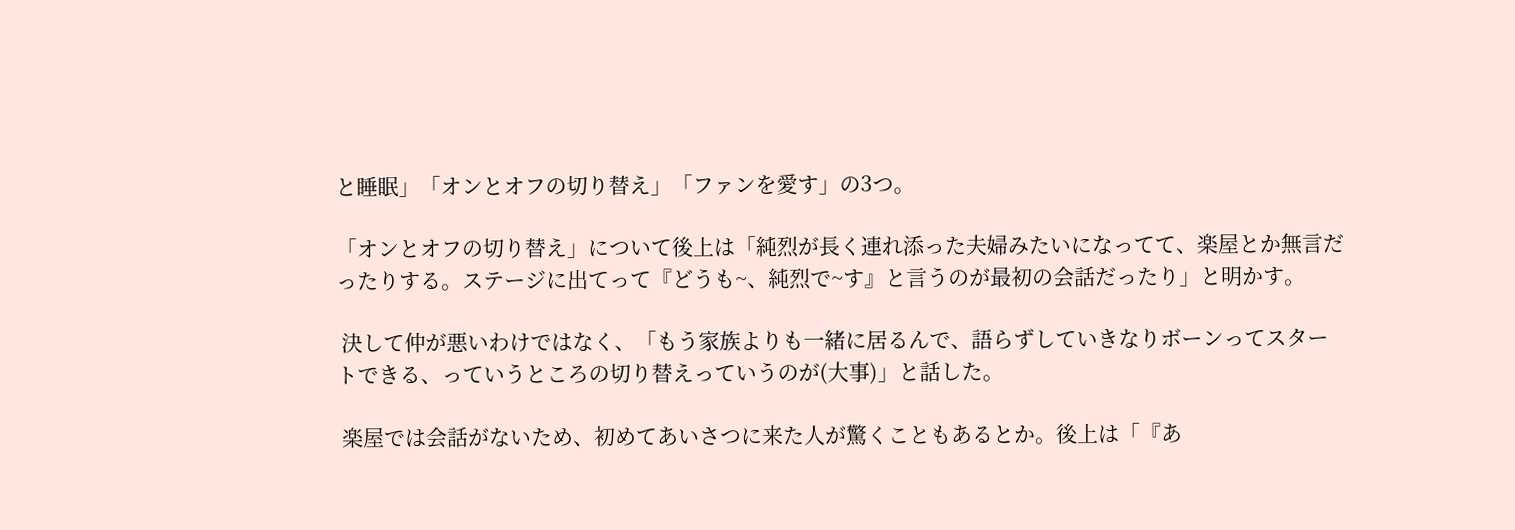と睡眠」「オンとオフの切り替え」「ファンを愛す」の3つ。

「オンとオフの切り替え」について後上は「純烈が長く連れ添った夫婦みたいになってて、楽屋とか無言だったりする。ステージに出てって『どうも~、純烈で~す』と言うのが最初の会話だったり」と明かす。

 決して仲が悪いわけではなく、「もう家族よりも一緒に居るんで、語らずしていきなりボーンってスタートできる、っていうところの切り替えっていうのが(大事)」と話した。

 楽屋では会話がないため、初めてあいさつに来た人が驚くこともあるとか。後上は「『あ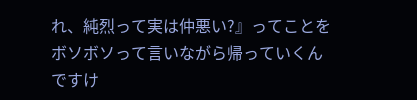れ、純烈って実は仲悪い?』ってことをボソボソって言いながら帰っていくんですけ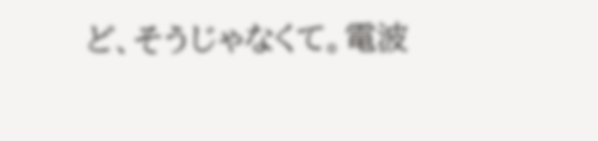ど、そうじゃなくて。電波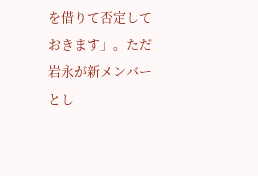を借りて否定しておきます」。ただ岩永が新メンバーとし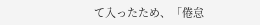て入ったため、「倦怠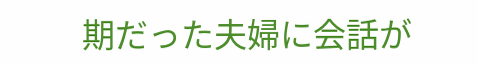期だった夫婦に会話が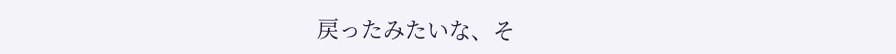戻ったみたいな、そ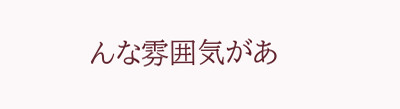んな雰囲気があ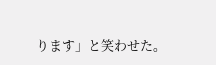ります」と笑わせた。